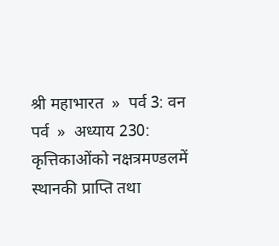श्री महाभारत  »  पर्व 3: वन पर्व  »  अध्याय 230: कृत्तिकाओंको नक्षत्रमण्डलमें स्थानकी प्राप्ति तथा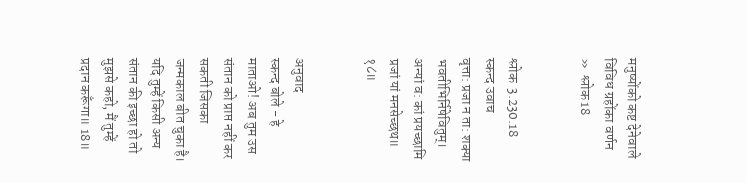मनुष्योंको कष्ट देनेवाले विविध ग्रहोंका वर्णन  »  श्लोक 18


श्लोक  3.230.18
स्कन्द उवाच
वृत्ता: प्रजा न ता: शक्या भवतीभिर्निषेवितुम्।
अन्यां व: कां प्रयच्छामि प्रजां यां मनसेच्छथ॥ १८॥


अनुवाद
स्कन्द बोले - हे माताओ! अब तुम उस संतान को प्राप्त नहीं कर सकती जिसका जन्मकाल बीत चुका है। यदि तुम्हें किसी अन्य संतान की इच्छा हो तो मुझसे कहो, मैं तुम्हें प्रदान करूँगा॥ 18॥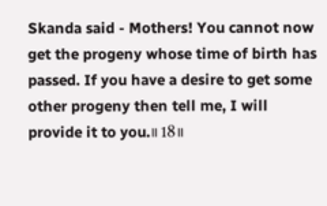Skanda said - Mothers! You cannot now get the progeny whose time of birth has passed. If you have a desire to get some other progeny then tell me, I will provide it to you.॥ 18॥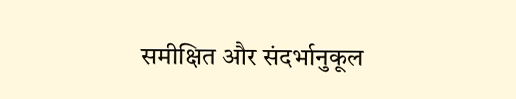समीक्षित और संदर्भानुकूल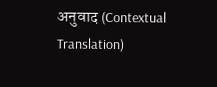अनुवाद (Contextual Translation)